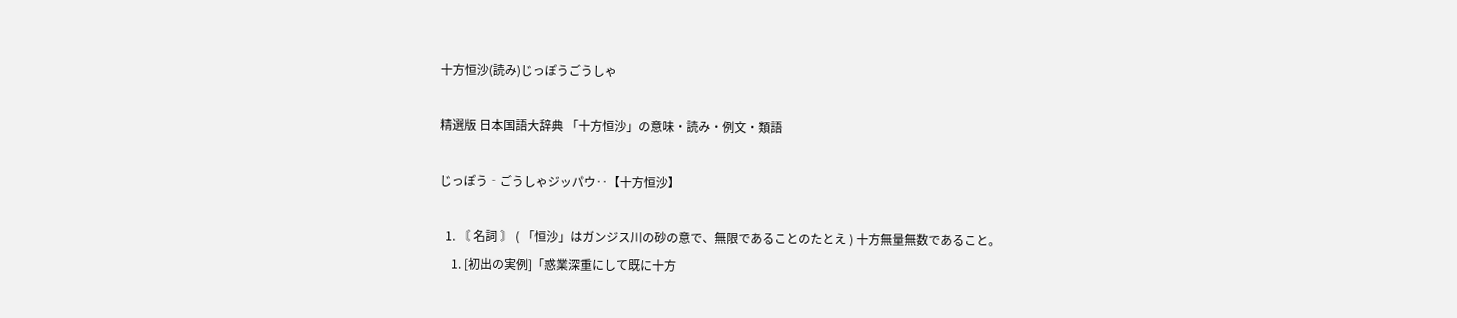十方恒沙(読み)じっぽうごうしゃ

精選版 日本国語大辞典 「十方恒沙」の意味・読み・例文・類語

じっぽう‐ごうしゃジッパウ‥【十方恒沙】

  1. 〘 名詞 〙 ( 「恒沙」はガンジス川の砂の意で、無限であることのたとえ ) 十方無量無数であること。
    1. [初出の実例]「惑業深重にして既に十方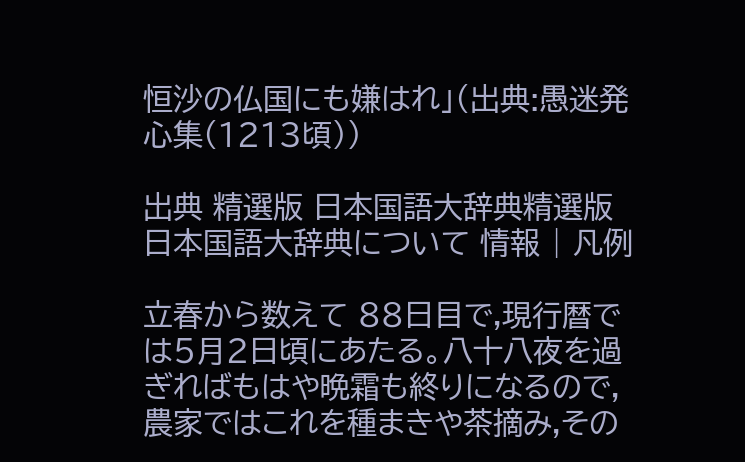恒沙の仏国にも嫌はれ」(出典:愚迷発心集(1213頃))

出典 精選版 日本国語大辞典精選版 日本国語大辞典について 情報 | 凡例

立春から数えて 88日目で,現行暦では5月2日頃にあたる。八十八夜を過ぎればもはや晩霜も終りになるので,農家ではこれを種まきや茶摘み,その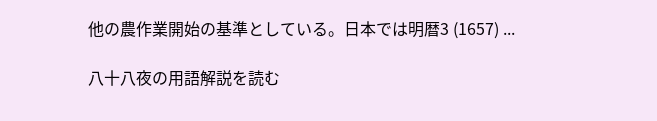他の農作業開始の基準としている。日本では明暦3 (1657) ...

八十八夜の用語解説を読む